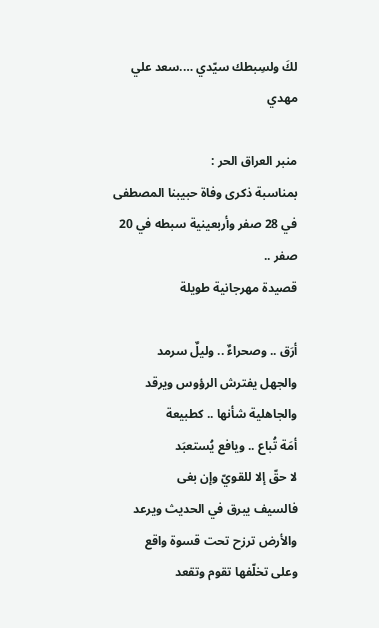لكَ ولسِبطك سيّدي ….سعد علي مهدي

منبر العراق الحر :
بمناسبة ذكرى وفاة حبيبنا المصطفى في 28 صفر وأربعينية سبطه في 20 صفر ..
قصيدة مهرجانية طويلة

أرَق .. وصحراءٌ .. وليلٌ سرمد
والجهل يفترش الرؤوس ويرقد
والجاهلية شأنها .. كطبيعة
أمَة تُباع .. ويافع يُستعبَد
لا حقّ إلا للقويّ وإن بغى
فالسيف يبرق في الحديث ويرعد
والأرض ترزح تحت قسوة واقع
وعلى تخلّفها تقوم وتقعد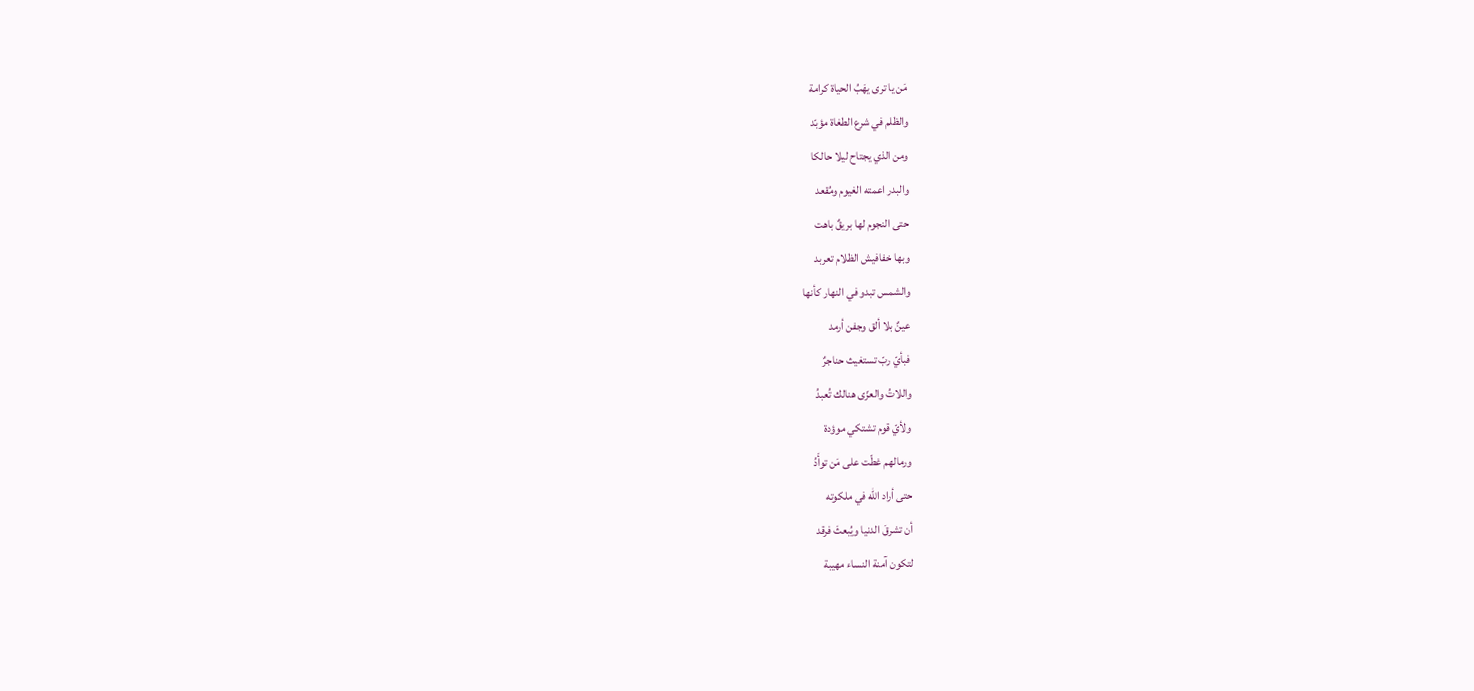مَن يا ترى يهَبُ الحياة كرامة
والظلم في شرع الطغاة مؤبّد
ومن الذي يجتاح ليلا حالكا
والبدر اعمته الغيوم ومُقعد
حتى النجوم لها بريقٌ باهت
وبها خفافيش الظلام تعربد
والشمس تبدو في النهار كأنها
عينٌ بلا ألق وجفن أرمد
فبأيّ ربّ تستغيث حناجرٌ
واللاتُ والعزّى هنالك تُعبدُ
ولأيّ قوم تشتكي موؤدة
ورمالهم غطّت على مَن توأَدُ
حتى أراد الله في ملكوته
أن تشرقَ الدنيا ويُبعثَ فرقد
لتكون آمنة النساء مهيبة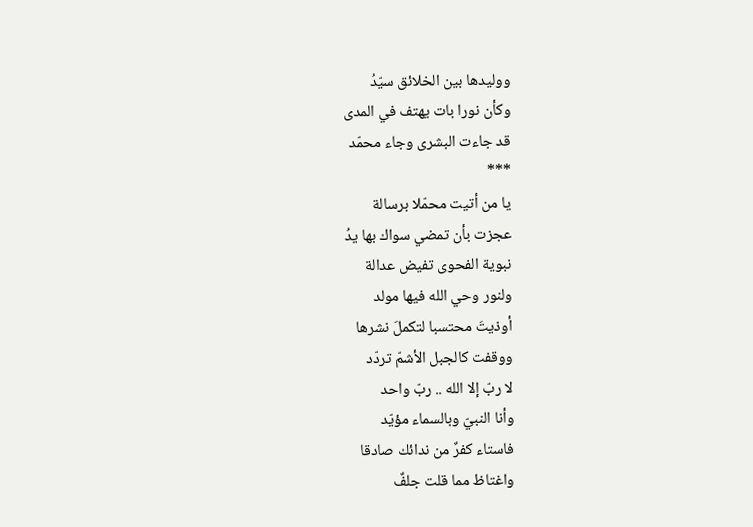ووليدها بين الخلائق سيّدُ
وكأن نورا بات يهتف في المدى
قد جاءت البشرى وجاء محمّد
***
يا من أتيت محمّلا برسالة
عجزت بأن تمضي سواك بها يدُ
نبوية الفحوى تفيض عدالة
ولنور وحي الله فيها مولد
أوذيتَ محتسبا لتكملَ نشرها
ووقفت كالجبل الأشمّ تردّد
لا ربّ إلا الله .. ربّ واحد
وأنا النبيّ وبالسماء مؤيّد
فاستاء كفرٌ من ندائك صادقا
واغتاظ مما قلت جلفٌ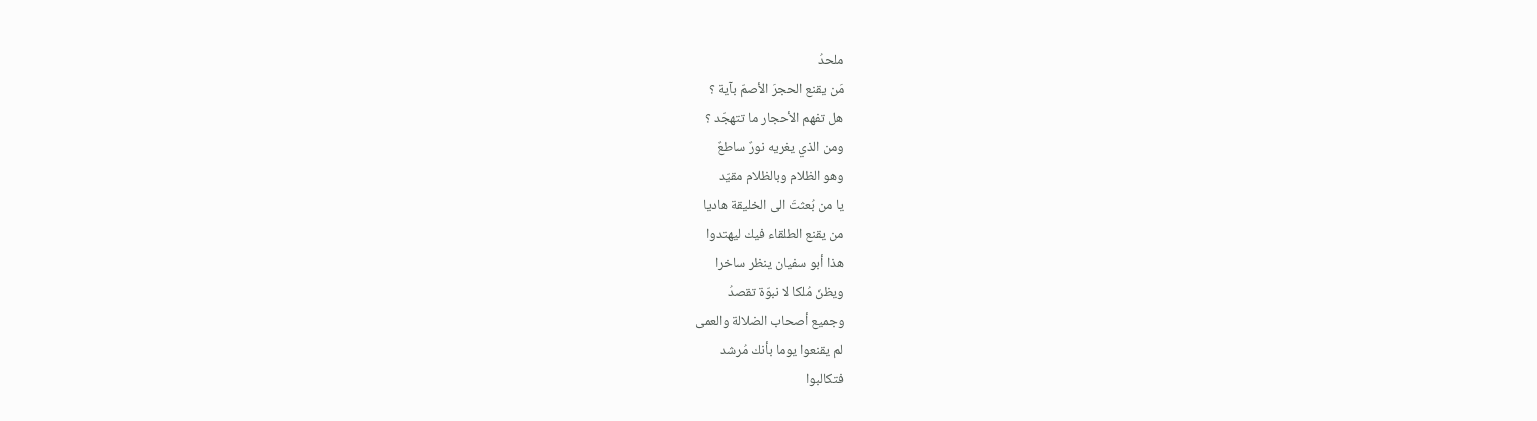ملحدُ
مَن يقنع الحجرَ الأصمّ بآية ؟
هل تفهم الأحجار ما تتهجّد ؟
ومن الذي يغريه نورٌ ساطعٌ
وهو الظلام وبالظلام مقيّد
يا من بُعثتَ الى الخليقة هاديا
من يقنع الطلقاء فيك ليهتدوا
هذا أبو سفيان ينظر ساخرا
ويظنّ مُلكا لا نبوّة تقصدُ
وجميع أصحاب الضلالة والعمى
لم يقنعوا يوما بأنك مُرشد
فتكالبوا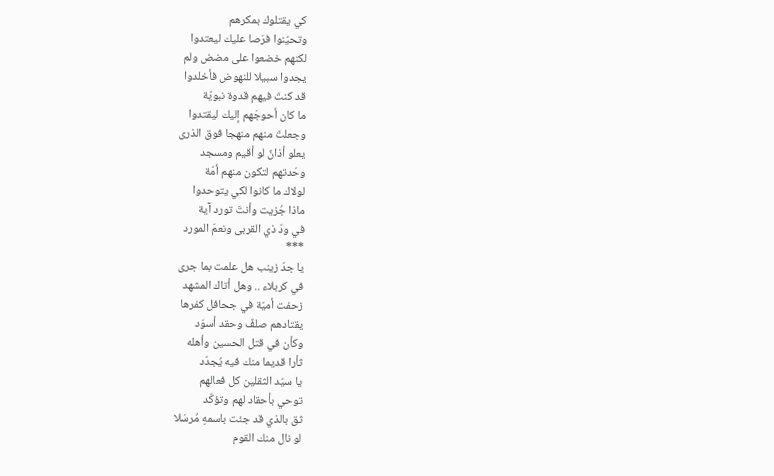كي يقتلوك بمكرهم
وتحيّنوا فرَصا عليك ليعتدوا
لكنهم خضعوا على مضض ولم
يجدوا سبيلا للنهوض فأخلدوا
قد كنتَ فيهم قدوة نبويّة
ما كان أحوجَهم إليك ليقتدوا
وجعلتَ منهم منهجا فوق الذرى
يعلو أذانٌ لو أقيم ومسجد
وحّدتهم لتكون منهم أمّة
لولاك ما كانوا لكي يتوحدوا
ماذا جُزيت وأنتَ تورد آية
في ودّ ذي القربى ونعمَ المورد
***
يا جدّ زينب هل علمت بما جرى
في كربلاء .. وهل أتاك المشهد
زحفت أميّة في جحافل كفرها
يقتادهم صلفٌ وحقد أسوَد
وكأن في قتل الحسين وأهله
ثأرا قديما منك فيه يُجدّد
يا سيّد الثقلين كل فعالهم
توحي بأحقاد لهم وتؤكّد
ثق بالذي قد جئت باسمهِ مُرسَلا
لو نال منك القوم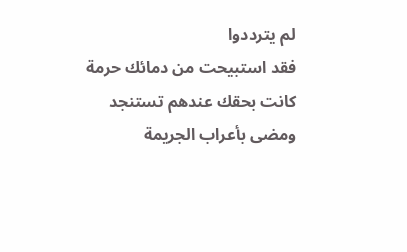لم يترددوا
فقد استبيحت من دمائك حرمة
كانت بحقك عندهم تستنجد
ومضى بأعراب الجريمة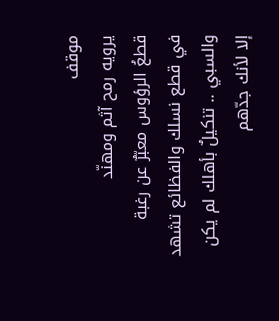موقف
يرويه رمح آثم ومهنّد
قطعُ الرؤوس معبّرٌ عن رغبة
في قطع نسلك والفظائع تشهد
والسبي .. تنكيلٌ بأهلك لم يكن
إلا لأنك جدّهم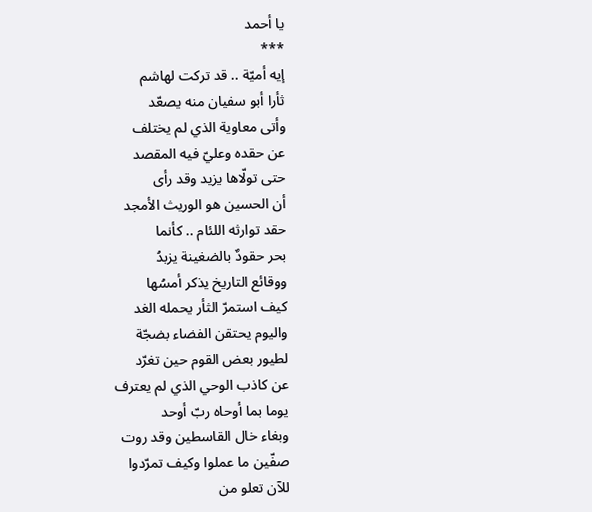يا أحمد
***
إيه أميّة .. قد تركت لهاشم
ثأرا أبو سفيان منه يصعّد
وأتى معاوية الذي لم يختلف
عن حقده وعليّ فيه المقصد
حتى تولّاها يزيد وقد رأى
أن الحسين هو الوريث الأمجد
حقد توارثه اللئام .. كأنما
بحر حقودٌ بالضغينة يزبدُ
ووقائع التاريخ يذكر أمسُها
كيف استمرّ الثأر يحمله الغد
واليوم يحتقن الفضاء بضجّة
لطيور بعض القوم حين تغرّد
عن كاذب الوحي الذي لم يعترف
يوما بما أوحاه ربّ أوحد
وبغاء خال القاسطين وقد روت
صفّين ما عملوا وكيف تمرّدوا
للآن تعلو من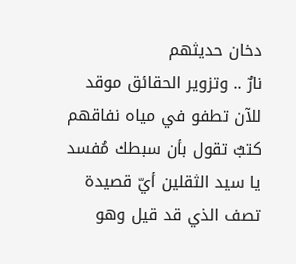دخان حديثهم
نارٌ .. وتزوير الحقائق موقد
للآن تطفو في مياه نفاقهم
كتبٌ تقول بأن سبطك مُفسد
يا سيد الثقلين أيّ قصيدة
تصف الذي قد قيل وهو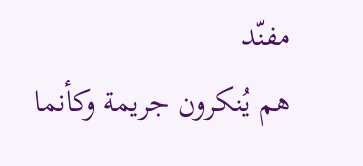مفنّد
هم يُنكرون جريمة وكأنما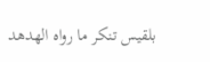بلقيس تنكر ما رواه الهدهد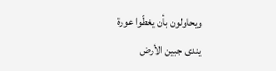ويحاولون بأن يغطّوا عورة
يندى جبين الأرض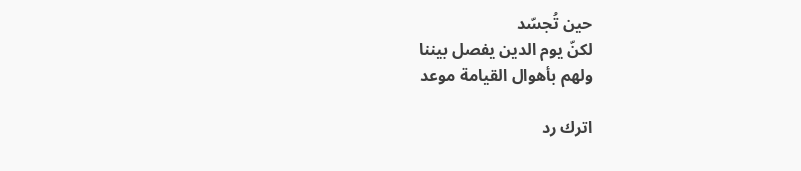حين تُجسّد
لكنّ يوم الدين يفصل بيننا
ولهم بأهوال القيامة موعد

اترك رد